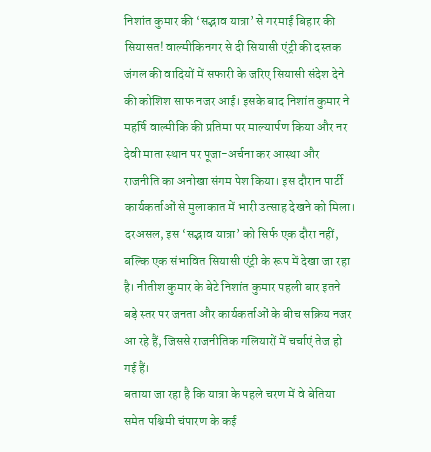निशांत कुमार की ‘सद्भाव यात्रा’ से गरमाई बिहार की सियासत! वाल्मीकिनगर से दी सियासी एंट्री की दस्तक
जंगल की वादियों में सफारी के जरिए सियासी संदेश देने की कोशिश साफ नजर आई। इसके बाद निशांत कुमार ने महर्षि वाल्मीकि की प्रतिमा पर माल्यार्पण किया और नर देवी माता स्थान पर पूजा-अर्चना कर आस्था और राजनीति का अनोखा संगम पेश किया। इस दौरान पार्टी कार्यकर्ताओं से मुलाकात में भारी उत्साह देखने को मिला।
दरअसल, इस ‘सद्भाव यात्रा’ को सिर्फ एक दौरा नहीं, बल्कि एक संभावित सियासी एंट्री के रूप में देखा जा रहा है। नीतीश कुमार के बेटे निशांत कुमार पहली बार इतने बड़े स्तर पर जनता और कार्यकर्ताओं के बीच सक्रिय नजर आ रहे हैं, जिससे राजनीतिक गलियारों में चर्चाएं तेज हो गई हैं।
बताया जा रहा है कि यात्रा के पहले चरण में वे बेतिया समेत पश्चिमी चंपारण के कई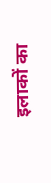इलाकों का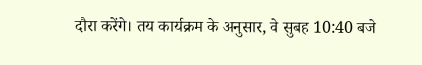दौरा करेंगे। तय कार्यक्रम के अनुसार, वे सुबह 10:40 बजे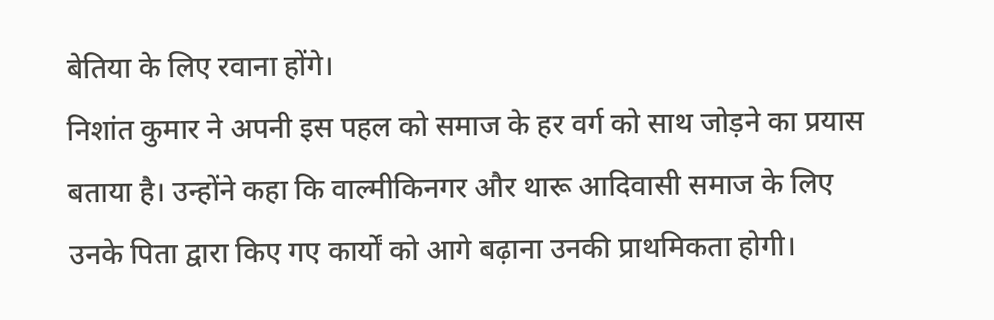बेतिया के लिए रवाना होंगे।
निशांत कुमार ने अपनी इस पहल को समाज के हर वर्ग को साथ जोड़ने का प्रयास बताया है। उन्होंने कहा कि वाल्मीकिनगर और थारू आदिवासी समाज के लिए उनके पिता द्वारा किए गए कार्यों को आगे बढ़ाना उनकी प्राथमिकता होगी।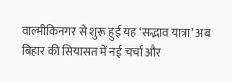वाल्मीकिनगर से शुरू हुई यह ‘सद्भाव यात्रा’ अब बिहार की सियासत में नई चर्चा और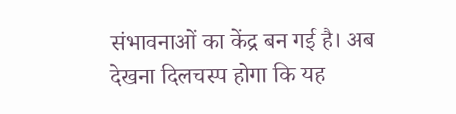संभावनाओं का केंद्र बन गई है। अब देखना दिलचस्प होगा कि यह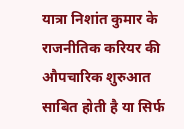यात्रा निशांत कुमार के राजनीतिक करियर की औपचारिक शुरुआत साबित होती है या सिर्फ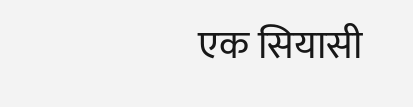एक सियासी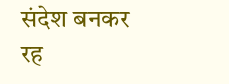संदेश बनकर रह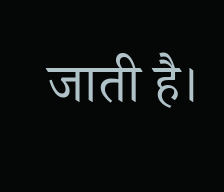जाती है।